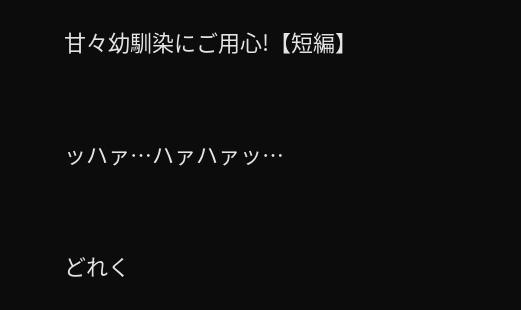甘々幼馴染にご用心!【短編】


ッハァ…ハァハァッ…


どれく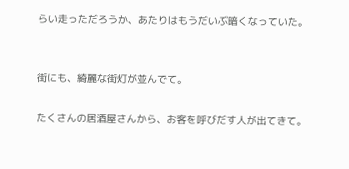らい走っただろうか、あたりはもうだいぶ暗くなっていた。


街にも、綺麗な街灯が並んでて。

たくさんの居酒屋さんから、お客を呼びだす人が出てきて。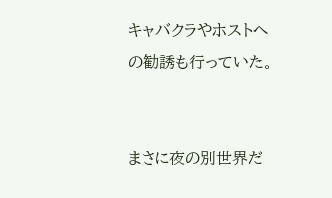キャバクラやホストへの勧誘も行っていた。


まさに夜の別世界だ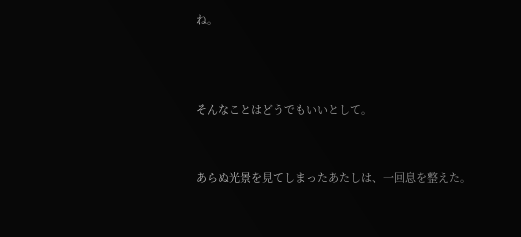ね。



そんなことはどうでもいいとして。


あらぬ光景を見てしまったあたしは、一回息を整えた。